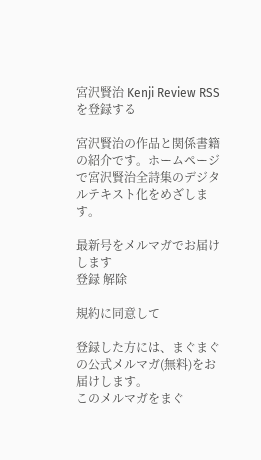宮沢賢治 Kenji Review RSSを登録する

宮沢賢治の作品と関係書籍の紹介です。ホームページで宮沢賢治全詩集のデジタルテキスト化をめざします。

最新号をメルマガでお届けします
登録 解除

規約に同意して

登録した方には、まぐまぐの公式メルマガ(無料)をお届けします。
このメルマガをまぐ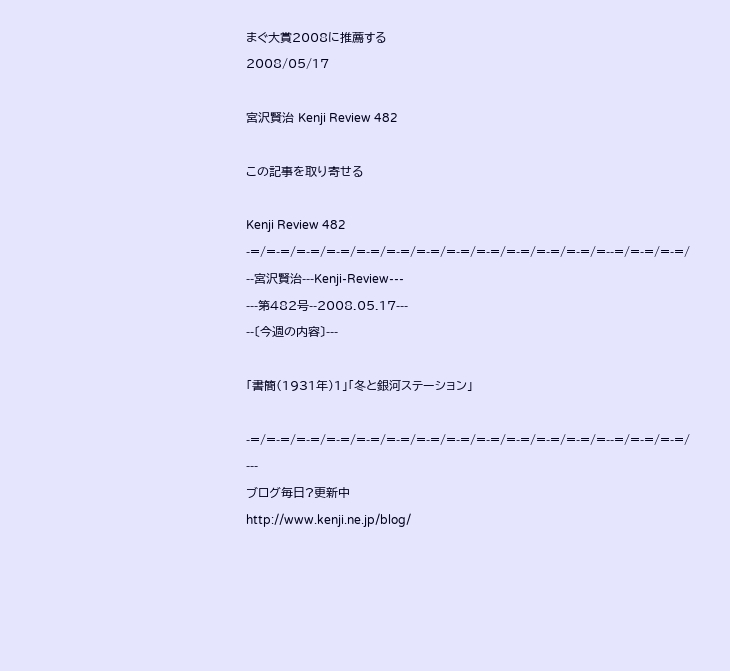まぐ大賞2008に推薦する
2008/05/17

宮沢賢治 Kenji Review 482

この記事を取り寄せる

Kenji Review 482
-=/=-=/=-=/=-=/=-=/=-=/=-=/=-=/=-=/=-=/=-=/=-=/=--=/=-=/=-=/
--宮沢賢治---Kenji-Review---
---第482号--2008.05.17---
--〔今週の内容〕---

「書簡(1931年)1」「冬と銀河ステーション」

-=/=-=/=-=/=-=/=-=/=-=/=-=/=-=/=-=/=-=/=-=/=-=/=--=/=-=/=-=/
---
ブログ毎日?更新中
http://www.kenji.ne.jp/blog/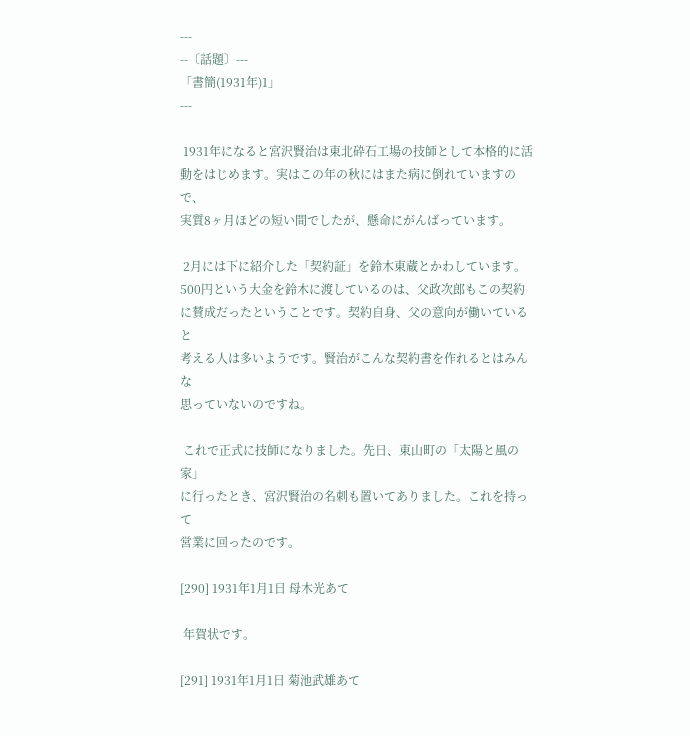---
--〔話題〕---
「書簡(1931年)1」
---

 1931年になると宮沢賢治は東北砕石工場の技師として本格的に活
動をはじめます。実はこの年の秋にはまた病に倒れていますので、
実質8ヶ月ほどの短い間でしたが、懸命にがんばっています。

 2月には下に紹介した「契約証」を鈴木東蔵とかわしています。
500円という大金を鈴木に渡しているのは、父政次郎もこの契約
に賛成だったということです。契約自身、父の意向が働いていると
考える人は多いようです。賢治がこんな契約書を作れるとはみんな
思っていないのですね。

 これで正式に技師になりました。先日、東山町の「太陽と風の家」
に行ったとき、宮沢賢治の名刺も置いてありました。これを持って
営業に回ったのです。

[290] 1931年1月1日 母木光あて

 年賀状です。

[291] 1931年1月1日 菊池武雄あて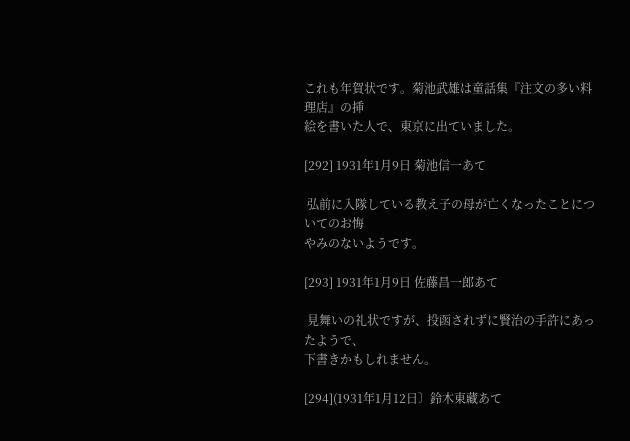これも年賀状です。菊池武雄は童話集『注文の多い料理店』の挿
絵を書いた人で、東京に出ていました。

[292] 1931年1月9日 菊池信一あて

 弘前に入隊している教え子の母が亡くなったことについてのお悔
やみのないようです。

[293] 1931年1月9日 佐藤昌一郎あて

 見舞いの礼状ですが、投函されずに賢治の手許にあったようで、
下書きかもしれません。

[294](1931年1月12日〕鈴木東藏あて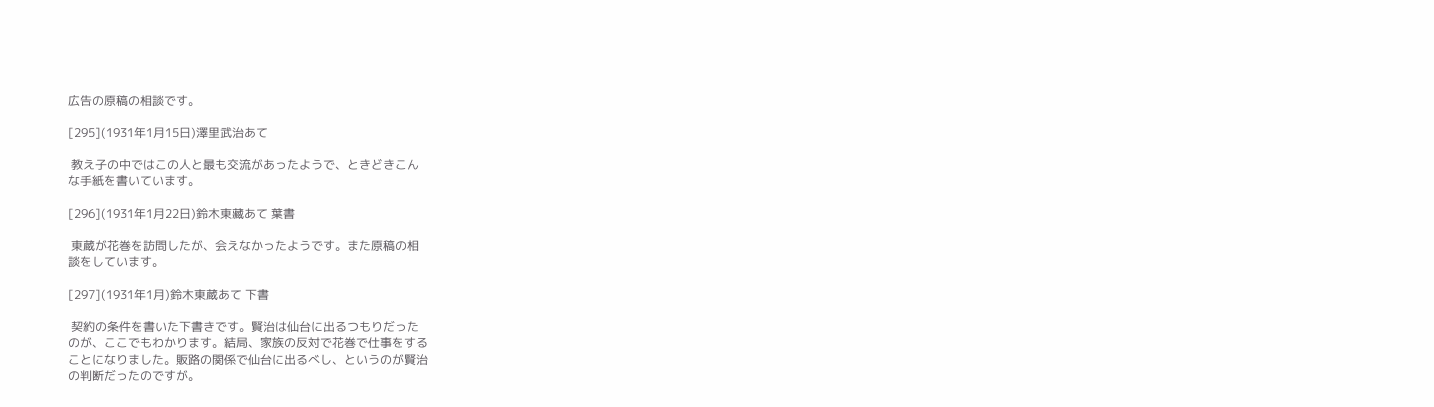広告の原稿の相談です。

[295](1931年1月15日)澤里武治あて

 教え子の中ではこの人と最も交流があったようで、ときどきこん
な手紙を書いています。

[296](1931年1月22日)鈴木東藏あて 葉書

 東蔵が花巻を訪問したが、会えなかったようです。また原稿の相
談をしています。

[297](1931年1月)鈴木東蔵あて 下書

 契約の条件を書いた下書きです。賢治は仙台に出るつもりだった
のが、ここでもわかります。結局、家族の反対で花巻で仕事をする
ことになりました。販路の関係で仙台に出るべし、というのが賢治
の判断だったのですが。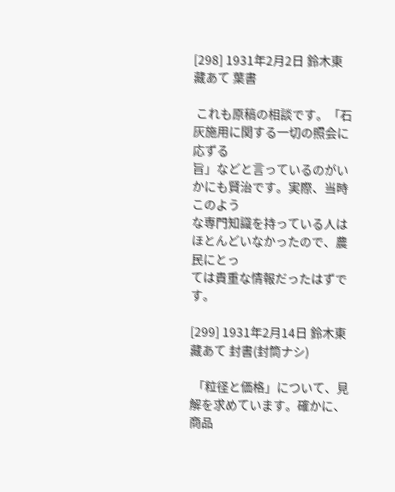[298] 1931年2月2日 鈴木東藏あて 葉書

 これも原稿の相談です。「石灰施用に関する一切の照会に応ずる
旨」などと言っているのがいかにも賢治です。実際、当時このよう
な専門知識を持っている人はほとんどいなかったので、農民にとっ
ては貴重な情報だったはずです。

[299] 1931年2月14日 鈴木東藏あて 封書(封筒ナシ)

 「粒径と価格」について、見解を求めています。確かに、商品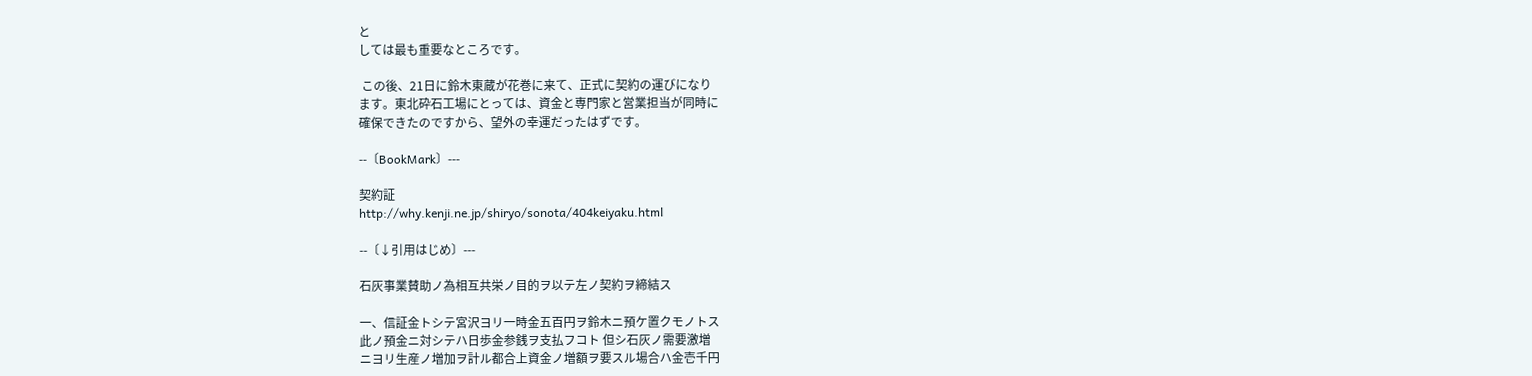と
しては最も重要なところです。

 この後、21日に鈴木東蔵が花巻に来て、正式に契約の運びになり
ます。東北砕石工場にとっては、資金と専門家と営業担当が同時に
確保できたのですから、望外の幸運だったはずです。

--〔BookMark〕---

契約証
http://why.kenji.ne.jp/shiryo/sonota/404keiyaku.html

--〔↓引用はじめ〕---

石灰事業賛助ノ為相互共栄ノ目的ヲ以テ左ノ契約ヲ締結ス

一、信証金トシテ宮沢ヨリ一時金五百円ヲ鈴木ニ預ケ置クモノトス
此ノ預金ニ対シテハ日歩金参銭ヲ支払フコト 但シ石灰ノ需要激増
ニヨリ生産ノ増加ヲ計ル都合上資金ノ増額ヲ要スル場合ハ金壱千円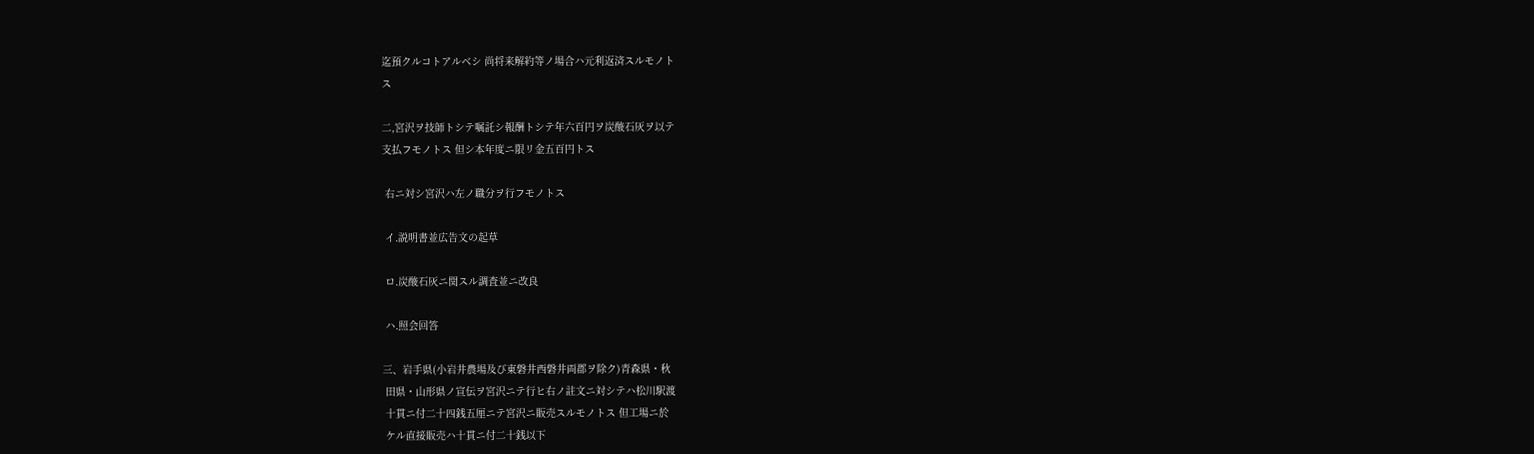迄預クルコトアルベシ 尚将来解約等ノ場合ハ元利返済スルモノト
ス

二,宮沢ヲ技師トシテ嘱託シ報酬トシテ年六百円ヲ炭酸石灰ヲ以テ
支払フモノトス 但シ本年度ニ限リ金五百円トス

 右ニ対シ宮沢ハ左ノ職分ヲ行フモノトス

 イ.説明書並広告文の起草

 ロ.炭酸石灰ニ関スル調査並ニ改良

 ハ.照会回答

三、岩手県(小岩井農場及び東磐井西磐井両郡ヲ除ク)青森県・秋
 田県・山形県ノ宣伝ヲ宮沢ニテ行ヒ右ノ註文ニ対シテハ松川駅渡
 十貫ニ付二十四銭五厘ニテ宮沢ニ販売スルモノトス 但工場ニ於
 ケル直接販売ハ十貫ニ付二十銭以下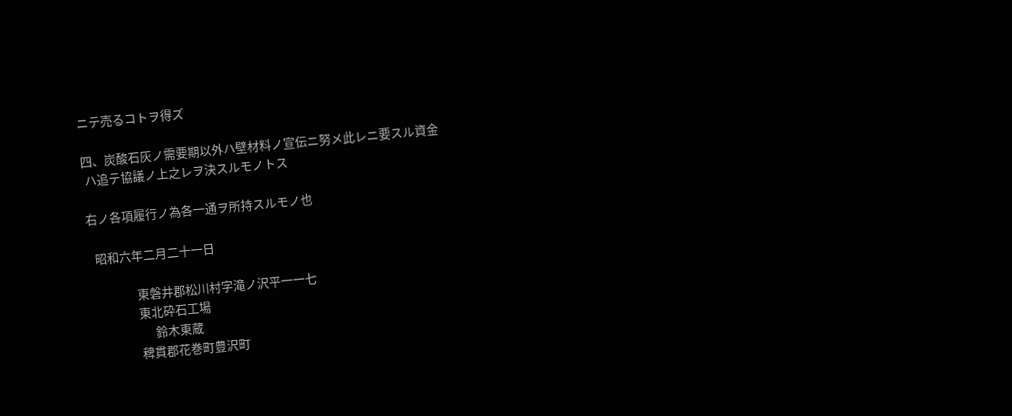ニテ売るコトヲ得ズ

四、炭酸石灰ノ需要期以外ハ壁材料ノ宣伝ニ努メ此レニ要スル資金
 ハ追テ協議ノ上之レヲ決スルモノトス

右ノ各項履行ノ為各一通ヲ所持スルモノ也

  昭和六年二月二十一日

               東磐井郡松川村字滝ノ沢平一一七
               東北砕石工場
                    鈴木東蔵
               稗貫郡花巻町豊沢町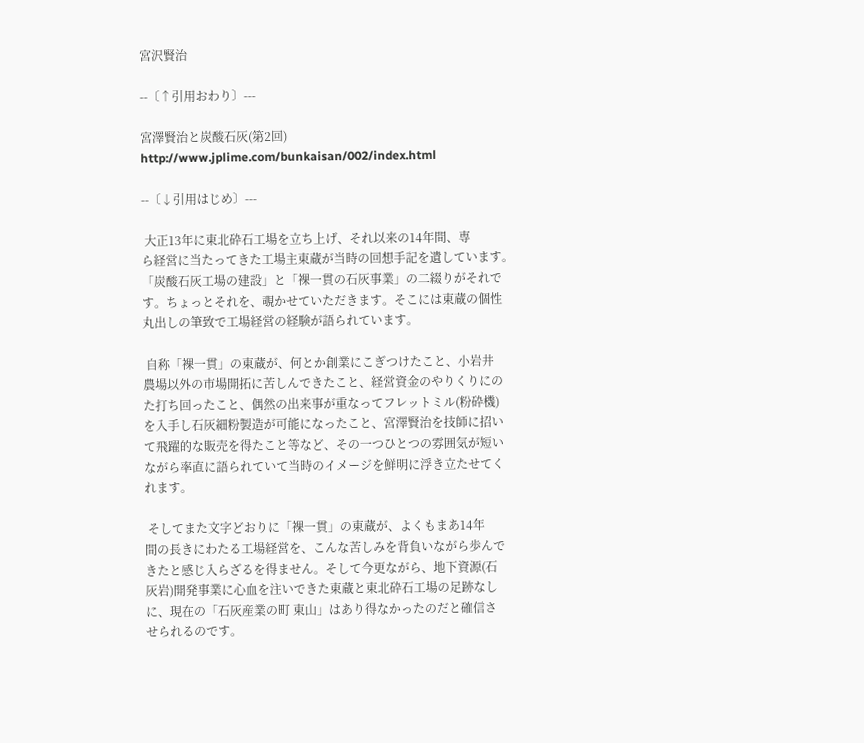宮沢賢治

--〔↑引用おわり〕---

宮澤賢治と炭酸石灰(第2回)
http://www.jplime.com/bunkaisan/002/index.html

--〔↓引用はじめ〕---

 大正13年に東北砕石工場を立ち上げ、それ以来の14年間、専
ら経営に当たってきた工場主東蔵が当時の回想手記を遺しています。
「炭酸石灰工場の建設」と「裸一貫の石灰事業」の二綴りがそれで
す。ちょっとそれを、覗かせていただきます。そこには東蔵の個性
丸出しの筆致で工場経営の経験が語られています。

 自称「裸一貫」の東蔵が、何とか創業にこぎつけたこと、小岩井
農場以外の市場開拓に苦しんできたこと、経営資金のやりくりにの
た打ち回ったこと、偶然の出来事が重なってフレットミル(粉砕機)
を入手し石灰細粉製造が可能になったこと、宮澤賢治を技師に招い
て飛躍的な販売を得たこと等など、その一つひとつの雰囲気が短い
ながら率直に語られていて当時のイメージを鮮明に浮き立たせてく
れます。

 そしてまた文字どおりに「裸一貫」の東蔵が、よくもまあ14年
間の長きにわたる工場経営を、こんな苦しみを背負いながら歩んで
きたと感じ入らざるを得ません。そして今更ながら、地下資源(石
灰岩)開発事業に心血を注いできた東蔵と東北砕石工場の足跡なし
に、現在の「石灰産業の町 東山」はあり得なかったのだと確信さ
せられるのです。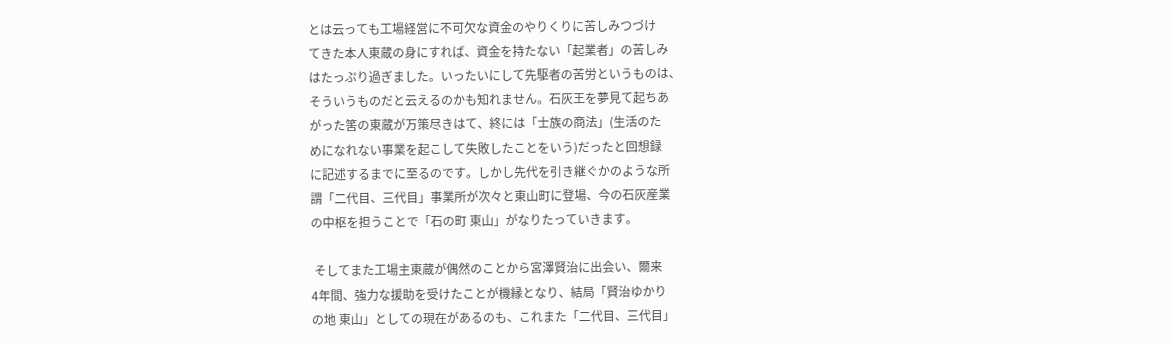とは云っても工場経営に不可欠な資金のやりくりに苦しみつづけ
てきた本人東蔵の身にすれば、資金を持たない「起業者」の苦しみ
はたっぷり過ぎました。いったいにして先駆者の苦労というものは、
そういうものだと云えるのかも知れません。石灰王を夢見て起ちあ
がった筈の東蔵が万策尽きはて、終には「士族の商法」(生活のた
めになれない事業を起こして失敗したことをいう)だったと回想録
に記述するまでに至るのです。しかし先代を引き継ぐかのような所
謂「二代目、三代目」事業所が次々と東山町に登場、今の石灰産業
の中枢を担うことで「石の町 東山」がなりたっていきます。

 そしてまた工場主東蔵が偶然のことから宮澤賢治に出会い、爾来
4年間、強力な援助を受けたことが機縁となり、結局「賢治ゆかり
の地 東山」としての現在があるのも、これまた「二代目、三代目」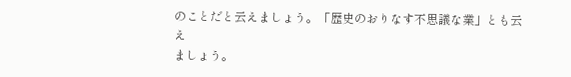のことだと云えましょう。「歴史のおりなす不思議な業」とも云え
ましょう。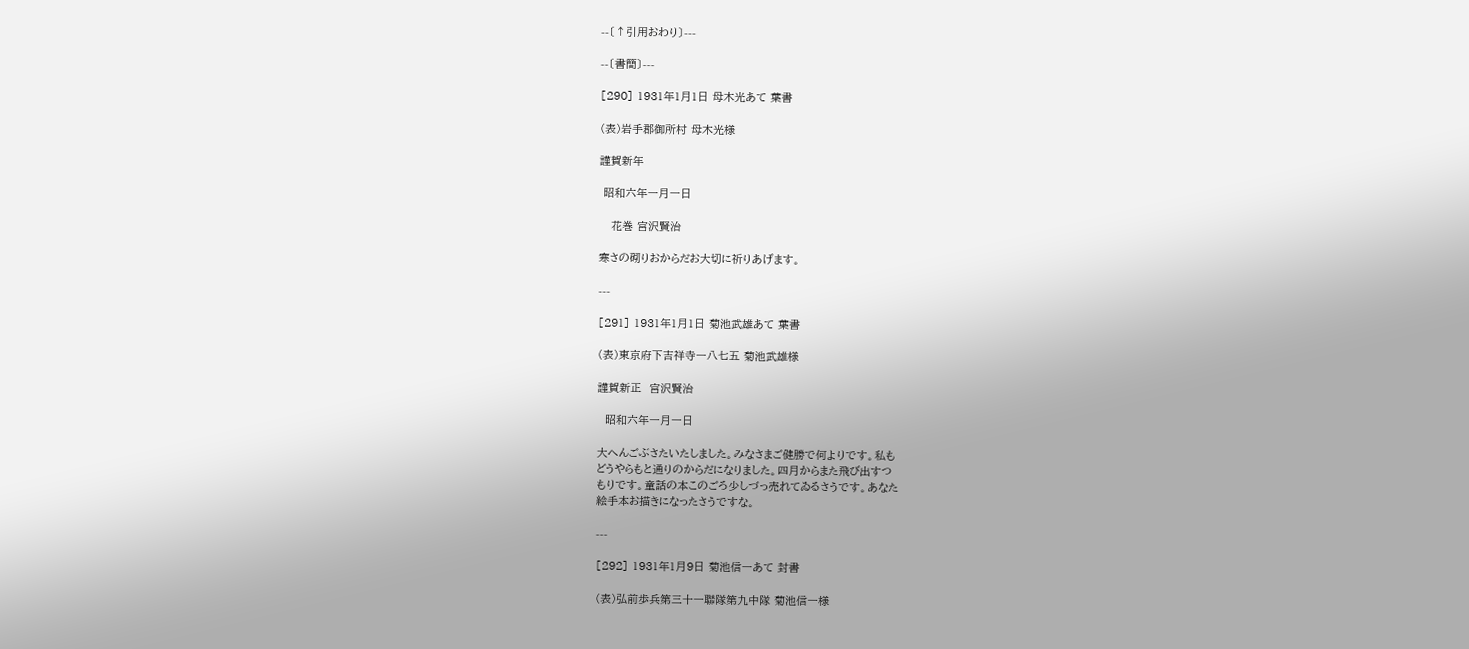--〔↑引用おわり〕---

--〔書簡〕---

[290] 1931年1月1日 母木光あて 葉書

(表)岩手郡御所村 母木光様

謹賀新年

 昭和六年一月一日

   花巻 宮沢賢治

寒さの砌りおからだお大切に祈りあげます。

---

[291] 1931年1月1日 菊池武雄あて 葉書

(表)東京府下吉祥寺一八七五 菊池武雄様

謹賀新正  宮沢賢治

  昭和六年一月一日

大へんごぶさたいたしました。みなさまご健勝で何よりです。私も
どうやらもと通りのからだになりました。四月からまた飛び出すつ
もりです。童話の本このごろ少しづっ売れてゐるさうです。あなた
絵手本お描きになったさうですな。

---

[292] 1931年1月9日 菊池信一あて 封書

(表)弘前歩兵第三十一聯隊第九中隊 菊池信一様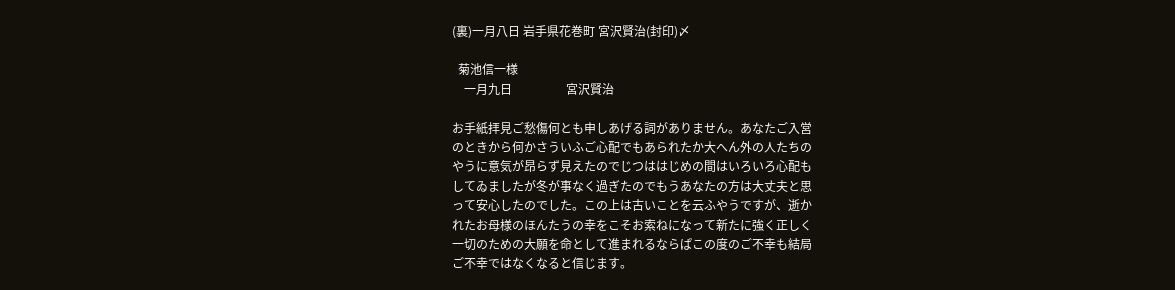(裏)一月八日 岩手県花巻町 宮沢賢治(封印)〆

  菊池信一様
    一月九日                  宮沢賢治

お手紙拝見ご愁傷何とも申しあげる詞がありません。あなたご入営
のときから何かさういふご心配でもあられたか大へん外の人たちの
やうに意気が昂らず見えたのでじつははじめの間はいろいろ心配も
してゐましたが冬が事なく過ぎたのでもうあなたの方は大丈夫と思
って安心したのでした。この上は古いことを云ふやうですが、逝か
れたお母様のほんたうの幸をこそお索ねになって新たに強く正しく
一切のための大願を命として進まれるならぱこの度のご不幸も結局
ご不幸ではなくなると信じます。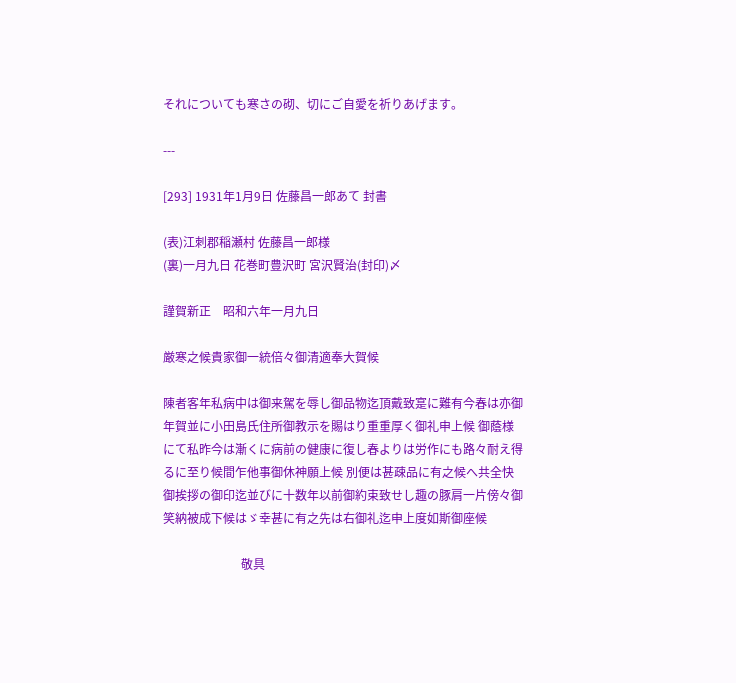それについても寒さの砌、切にご自愛を祈りあげます。

---

[293] 1931年1月9日 佐藤昌一郎あて 封書

(表)江刺郡稲瀬村 佐藤昌一郎様
(裏)一月九日 花巻町豊沢町 宮沢賢治(封印)〆

謹賀新正    昭和六年一月九日

厳寒之候貴家御一統倍々御清適奉大賀候

陳者客年私病中は御来駕を辱し御品物迄頂戴致寔に難有今春は亦御
年賀並に小田島氏住所御教示を賜はり重重厚く御礼申上候 御蔭様
にて私昨今は漸くに病前の健康に復し春よりは労作にも路々耐え得
るに至り候間乍他事御休神願上候 別便は甚疎品に有之候へ共全快
御挨拶の御印迄並びに十数年以前御約束致せし趣の豚肩一片傍々御
笑納被成下候はゞ幸甚に有之先は右御礼迄申上度如斯御座候

                          敬具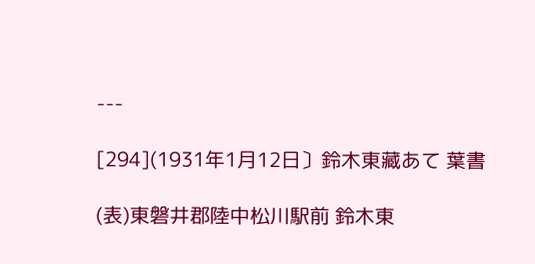---

[294](1931年1月12日〕鈴木東藏あて 葉書

(表)東磐井郡陸中松川駅前 鈴木東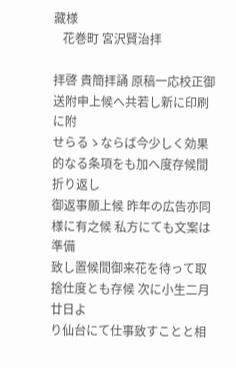藏様
   花巻町 宮沢賢治拝

拝啓 貴簡拝誦 原稿一応校正御送附申上候へ共若し新に印刷に附
せらるゝならば今少しく効果的なる条項をも加へ度存候間折り返し
御返事願上候 昨年の広告亦同様に有之候 私方にても文案は準備
致し置候間御来花を待って取捨仕度とも存候 次に小生二月廿日よ
り仙台にて仕事致すことと相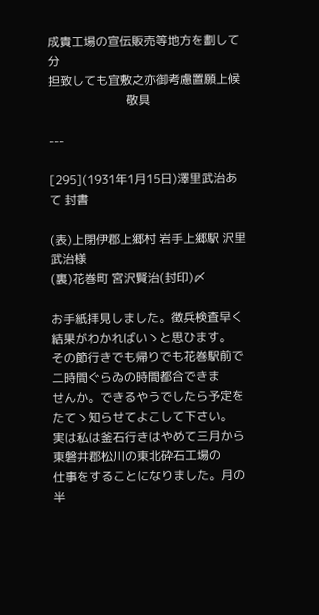成貴工場の宣伝販売等地方を劃して分
担致しても宜敷之亦御考慮置願上候
                          敬具

---

[295](1931年1月15日)澤里武治あて 封書

(表)上閉伊郡上郷村 岩手上郷駅 沢里武治様
(裏)花巻町 宮沢賢治(封印)〆

お手紙拝見しました。徴兵検査早く結果がわかればいゝと思ひます。
その節行きでも帰りでも花巻駅前で二時間ぐらゐの時間都合できま
せんか。できるやうでしたら予定をたてゝ知らせてよこして下さい。
実は私は釜石行きはやめて三月から東磐井郡松川の東北砕石工場の
仕事をすることになりました。月の半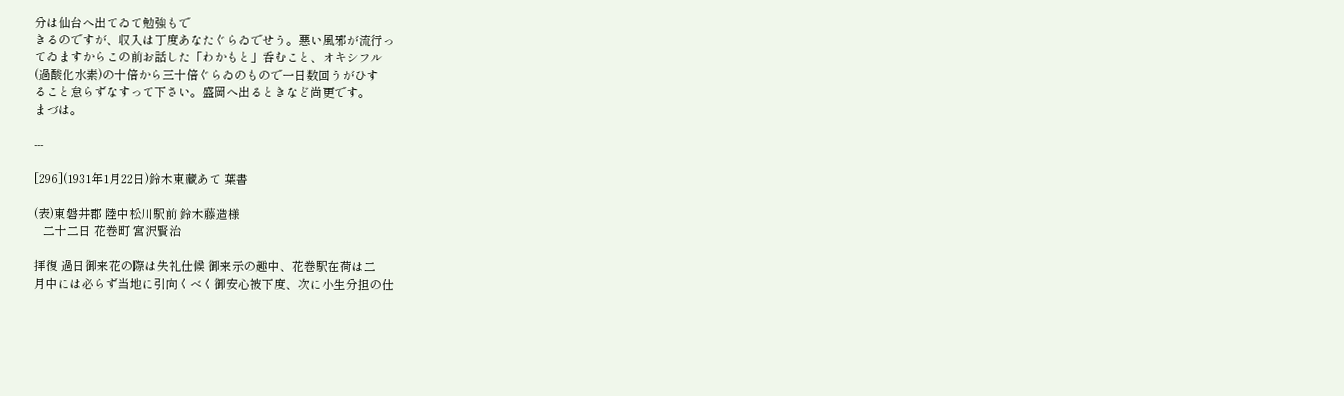分は仙台へ出てゐて勉強もで
きるのですが、収入は丁度あなたぐらゐでせう。悪い風邪が流行っ
てゐますからこの前お話した「わかもと」呑むこと、オキシフル
(過酸化水素)の十倍から三十倍ぐらゐのもので一日数回うがひす
ること怠らずなすって下さい。盛岡へ出るときなど尚更です。
まづは。

---

[296](1931年1月22日)鈴木東藏あて 葉書

(表)東磐井郡 陸中松川駅前 鈴木藤造様
   二十二日 花巻町 宮沢賢治

拝復 過日御来花の際は失礼仕候 御来示の趣中、花巻駅在荷は二
月中には必らず当地に引向くべく御安心被下度、次に小生分担の仕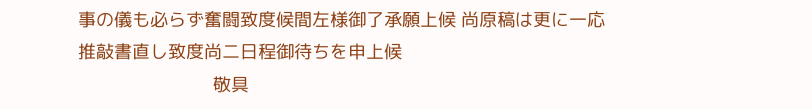事の儀も必らず奮闘致度候間左様御了承願上候 尚原稿は更に一応
推敲書直し致度尚二日程御待ちを申上候
                           敬具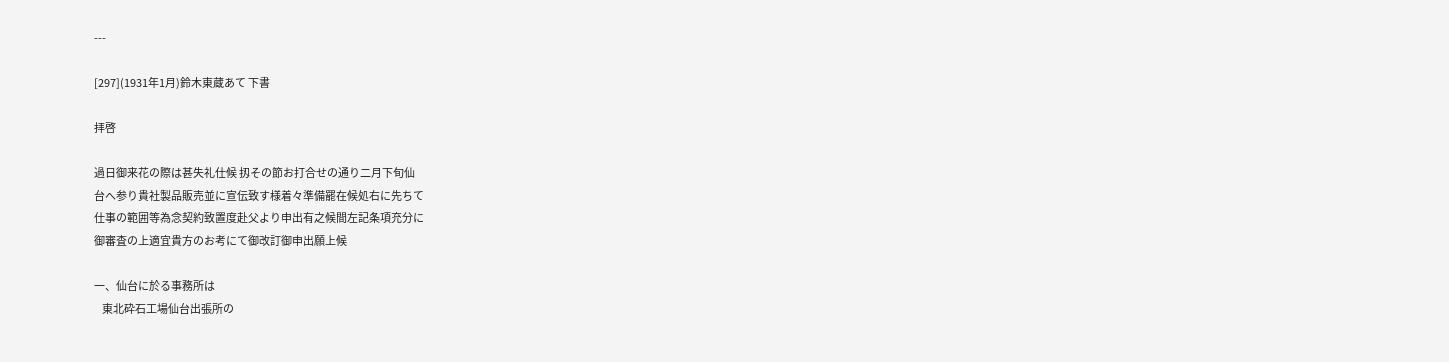---

[297](1931年1月)鈴木東蔵あて 下書

拝啓

過日御来花の際は甚失礼仕候 扨その節お打合せの通り二月下旬仙
台へ参り貴社製品販売並に宣伝致す様着々準備罷在候処右に先ちて
仕事の範囲等為念契約致置度赴父より申出有之候間左記条項充分に
御審査の上適宜貴方のお考にて御改訂御申出願上候

一、仙台に於る事務所は
    東北砕石工場仙台出張所の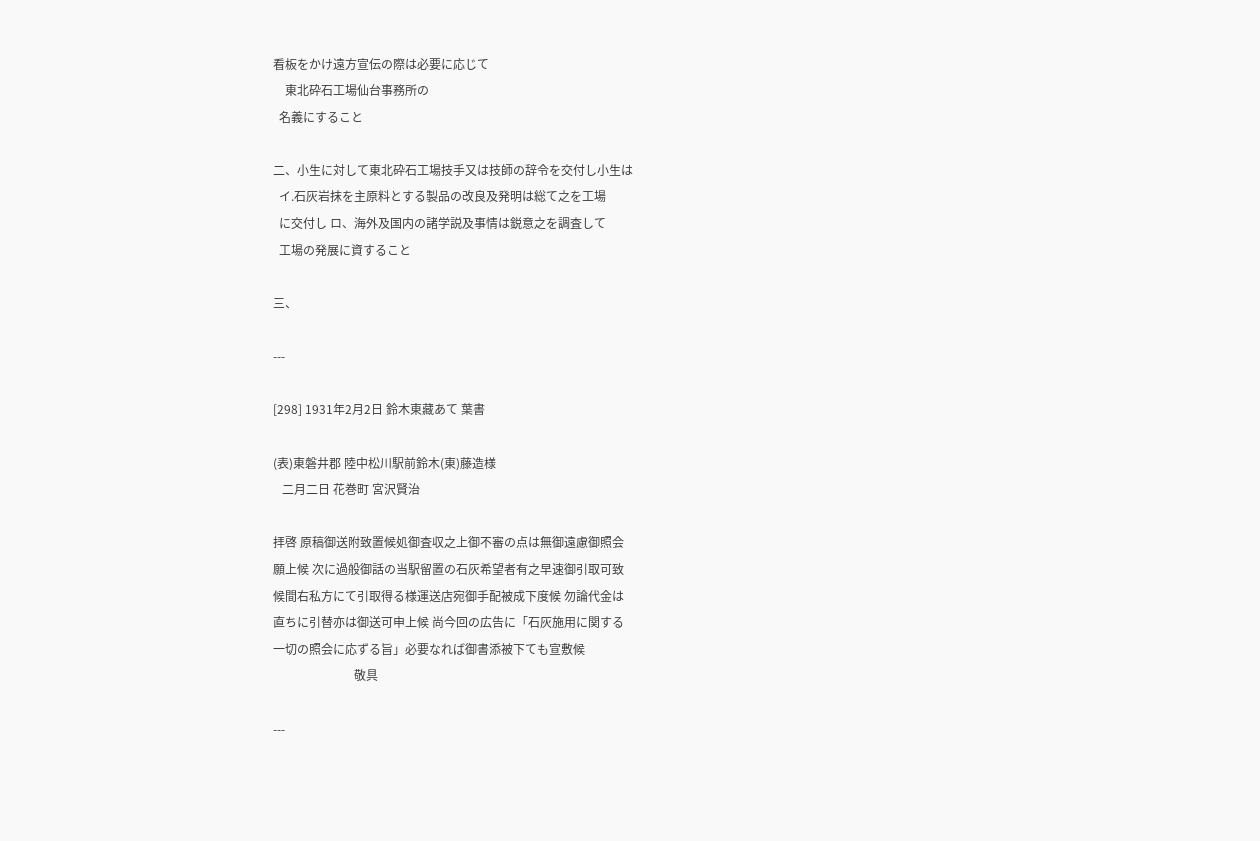看板をかけ遠方宣伝の際は必要に応じて
    東北砕石工場仙台事務所の
  名義にすること

二、小生に対して東北砕石工場技手又は技師の辞令を交付し小生は
  イ.石灰岩抹を主原料とする製品の改良及発明は総て之を工場
  に交付し ロ、海外及国内の諸学説及事情は鋭意之を調査して
  工場の発展に資すること

三、

---

[298] 1931年2月2日 鈴木東藏あて 葉書

(表)東磐井郡 陸中松川駅前鈴木(東)藤造様
   二月二日 花巻町 宮沢賢治

拝啓 原稿御送附致置候処御査収之上御不審の点は無御遠慮御照会
願上候 次に過般御話の当駅留置の石灰希望者有之早速御引取可致
候間右私方にて引取得る様運送店宛御手配被成下度候 勿論代金は
直ちに引替亦は御送可申上候 尚今回の広告に「石灰施用に関する
一切の照会に応ずる旨」必要なれば御書添被下ても宣敷候
                           敬具

---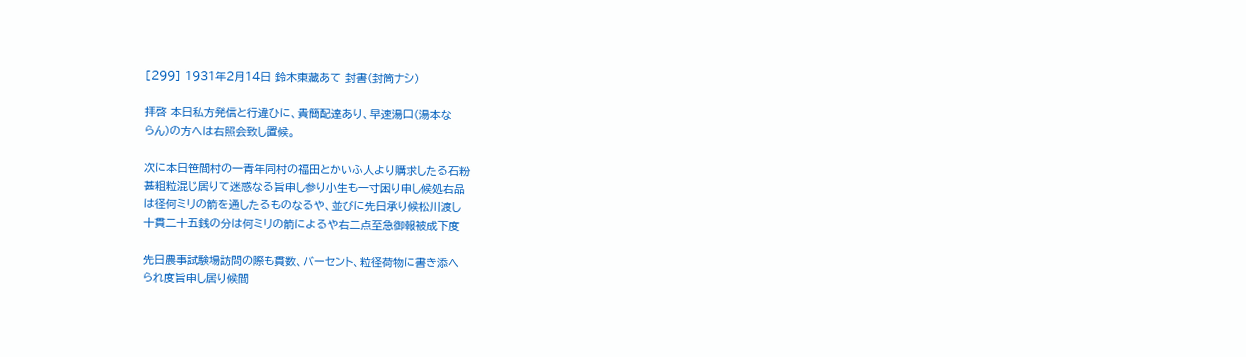[299] 1931年2月14日 鈴木東藏あて 封書(封筒ナシ)

拝啓 本日私方発信と行違ひに、貴簡配達あり、早速湯口(湯本な
らん)の方へは右照会致し置候。

次に本日笹間村の一青年同村の福田とかいふ人より購求したる石粉
甚粗粒混じ居りて迷惑なる旨申し参り小生も一寸困り申し候処右品
は径何ミリの箭を通したるものなるや、並びに先日承り候松川渡し
十貫二十五銭の分は何ミリの箭によるや右二点至急御報被成下度

先日農事試験場訪問の際も貫数、バーセント、粒径荷物に書き添へ
られ度旨申し居り候間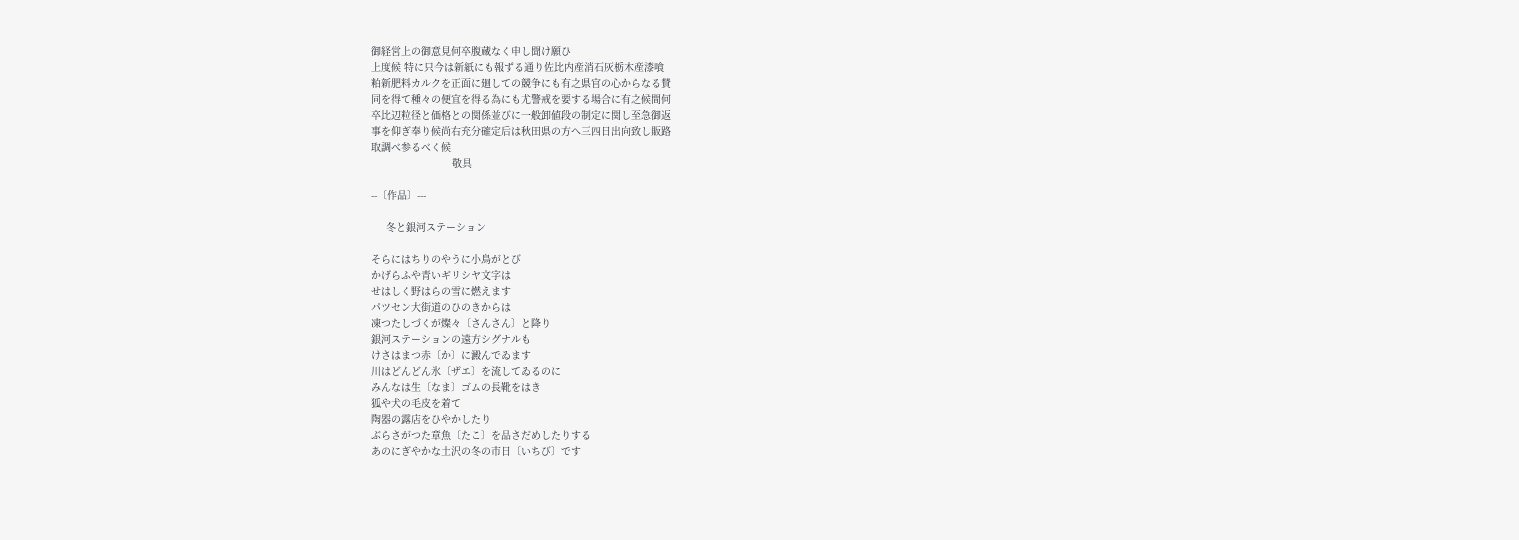御経営上の御意見何卒腹蔵なく申し聞け願ひ
上度候 特に只今は新紙にも報ずる通り佐比内産消石灰栃木産漆喰
粕新肥料カルクを正面に廻しての競争にも有之県官の心からなる賛
同を得て種々の便宜を得る為にも尤警戒を要する場合に有之候間何
卒比辺粒径と価格との関係並びに一般卸値段の制定に関し至急御返
事を仰ぎ奉り候尚右充分確定后は秋田県の方へ三四日出向致し販路
取調べ参るべく候
                           敬具

--〔作品〕---

     冬と銀河ステーション

そらにはちりのやうに小鳥がとび
かげらふや青いギリシヤ文字は
せはしく野はらの雪に燃えます
パツセン大街道のひのきからは
凍つたしづくが燦々〔さんさん〕と降り
銀河ステーションの遠方シグナルも
けさはまつ赤〔か〕に澱んでゐます
川はどんどん氷〔ザエ〕を流してゐるのに
みんなは生〔なま〕ゴムの長靴をはき
狐や犬の毛皮を着て
陶器の露店をひやかしたり
ぶらさがつた章魚〔たこ〕を品さだめしたりする
あのにぎやかな土沢の冬の市日〔いちび〕です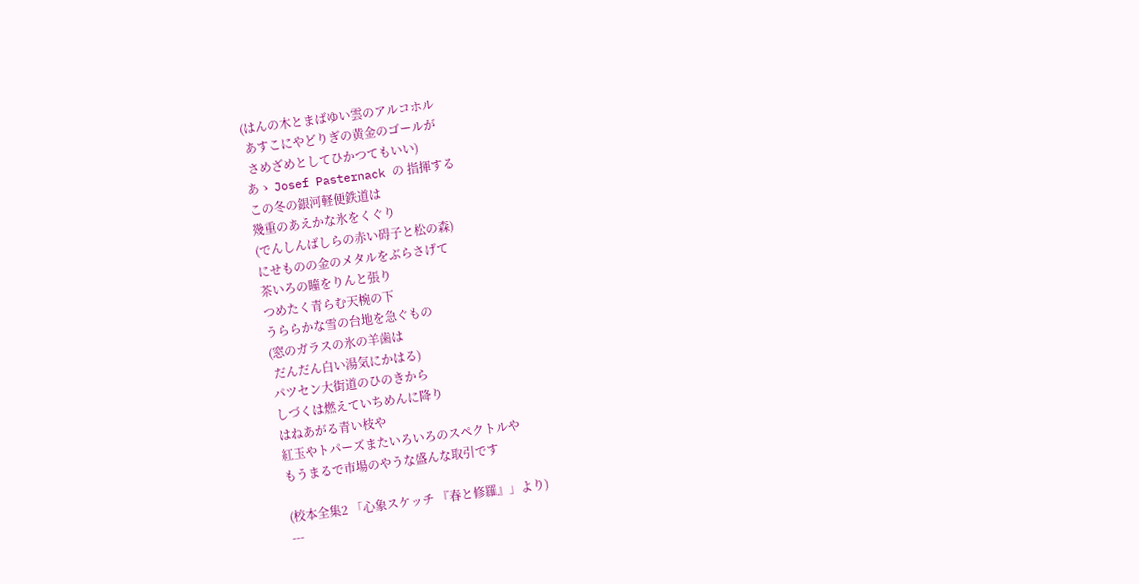(はんの木とまばゆい雲のアルコホル
 あすこにやどりぎの黄金のゴールが
 さめざめとしてひかつてもいい)
あゝ Josef Pasternack の 指揮する
この冬の銀河軽便鉄道は
幾重のあえかな氷をくぐり
(でんしんばしらの赤い碍子と松の森)
にせものの金のメタルをぶらさげて
茶いろの瞳をりんと張り
つめたく青らむ天椀の下
うららかな雪の台地を急ぐもの
(窓のガラスの氷の羊歯は
 だんだん白い湯気にかはる)
パツセン大街道のひのきから
しづくは燃えていちめんに降り
はねあがる青い枝や
紅玉やトパーズまたいろいろのスペクトルや
もうまるで市場のやうな盛んな取引です

(校本全集2 「心象スケッチ 『春と修羅』」より)
---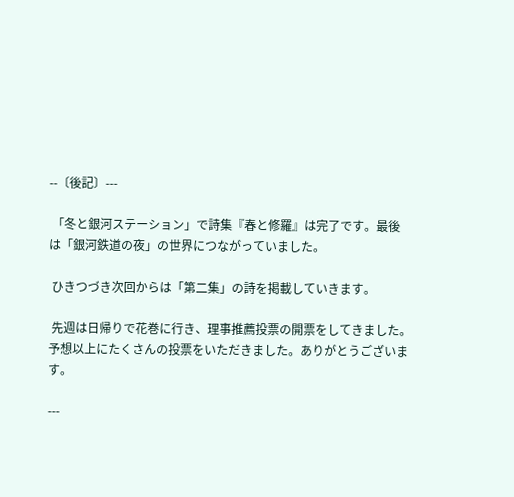--〔後記〕---

 「冬と銀河ステーション」で詩集『春と修羅』は完了です。最後
は「銀河鉄道の夜」の世界につながっていました。

 ひきつづき次回からは「第二集」の詩を掲載していきます。

 先週は日帰りで花巻に行き、理事推薦投票の開票をしてきました。
予想以上にたくさんの投票をいただきました。ありがとうございま
す。

---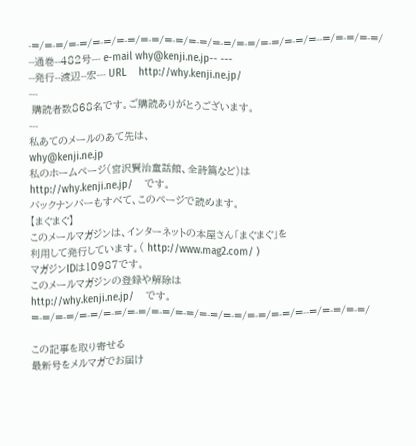-=/=-=/=-=/=-=/=-=/=-=/=-=/=-=/=-=/=-=/=-=/=-=/=--=/=-=/=-=/
--通巻--482号--- e-mail why@kenji.ne.jp-- ---
--発行--渡辺--宏--- URL    http://why.kenji.ne.jp/
---
 購読者数868名です。ご購読ありがとうございます。
---
私あてのメールのあて先は、
why@kenji.ne.jp
私のホームページ(宮沢賢治童話館、全詩篇など)は
http://why.kenji.ne.jp/    です。
バックナンバーもすべて、このページで読めます。
【まぐまぐ】
このメールマガジンは、インターネットの本屋さん「まぐまぐ」を
利用して発行しています。( http://www.mag2.com/ )
マガジンIDは10987です。
このメールマガジンの登録や解除は
http://why.kenji.ne.jp/    です。
=-=/=-=/=-=/=-=/=-=/=-=/=-=/=-=/=-=/=-=/=-=/=--=/=-=/=-=/

この記事を取り寄せる
最新号をメルマガでお届け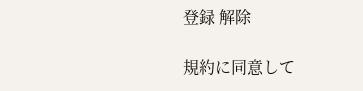登録 解除

規約に同意して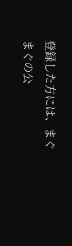登録した方には、まぐまぐの公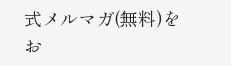式メルマガ(無料)をお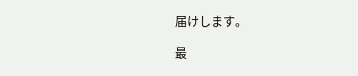届けします。

最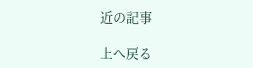近の記事

上へ戻る